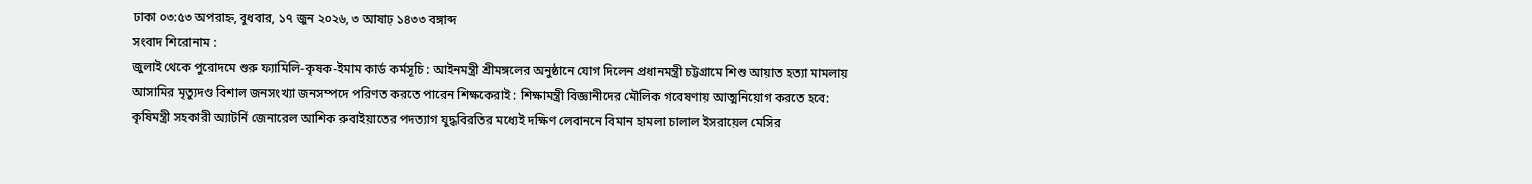ঢাকা ০৩:৫৩ অপরাহ্ন, বুধবার, ১৭ জুন ২০২৬, ৩ আষাঢ় ১৪৩৩ বঙ্গাব্দ
সংবাদ শিরোনাম :
জুলাই থেকে পুরোদমে শুরু ফ্যামিলি-কৃষক-ইমাম কার্ড কর্মসূচি : আইনমন্ত্রী শ্রীমঙ্গলের অনুষ্ঠানে যোগ দিলেন প্রধানমন্ত্রী চট্টগ্রামে শিশু আয়াত হত্যা মামলায় আসামির মৃত্যুদণ্ড বিশাল জনসংখ্যা জনসম্পদে পরিণত করতে পারেন শিক্ষকেরাই : শিক্ষামন্ত্রী বিজ্ঞানীদের মৌলিক গবেষণায় আত্মনিয়োগ করতে হবে: কৃষিমন্ত্রী সহকারী অ্যাটর্নি জেনারেল আশিক রুবাইয়াতের পদত্যাগ যুদ্ধবিরতির মধ্যেই দক্ষিণ লেবাননে বিমান হামলা চালাল ইসরায়েল মেসির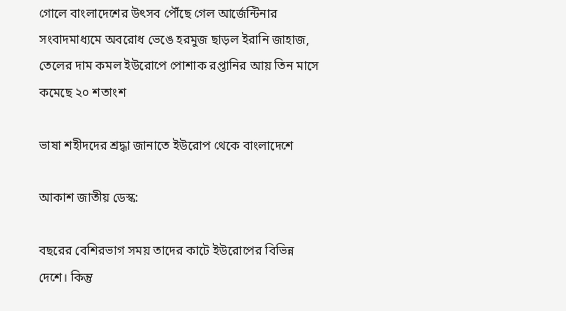গোলে বাংলাদেশের উৎসব পৌঁছে গেল আর্জেন্টিনার সংবাদমাধ্যমে অবরোধ ভেঙে হরমুজ ছাড়ল ইরানি জাহাজ, তেলের দাম কমল ইউরোপে পোশাক রপ্তানির আয় তিন মাসে কমেছে ২০ শতাংশ

ভাষা শহীদদের শ্রদ্ধা জানাতে ইউরোপ থেকে বাংলাদেশে

আকাশ জাতীয় ডেস্ক:

বছরের বেশিরভাগ সময় তাদের কাটে ইউরোপের বিভিন্ন দেশে। কিন্তু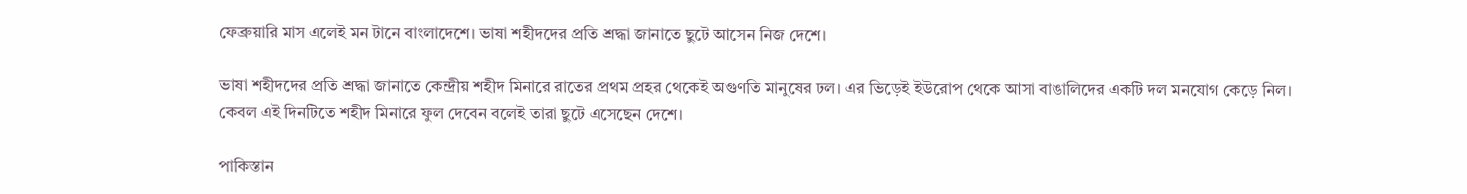ফেব্রুয়ারি মাস এলেই মন টানে বাংলাদেশে। ভাষা শহীদদের প্রতি শ্রদ্ধা জানাতে ছুটে আসেন নিজ দেশে।

ভাষা শহীদদের প্রতি শ্রদ্ধা জানাতে কেন্দ্রীয় শহীদ মিনারে রাতের প্রথম প্রহর থেকেই অগুণতি মানুষের ঢল। এর ভিড়েই ইউরোপ থেকে আসা বাঙালিদের একটি দল মনযোগ কেড়ে নিল। কেবল এই দিনটিতে শহীদ মিনারে ফুল দেবেন বলেই তারা ছুটে এসেছেন দেশে।

পাকিস্তান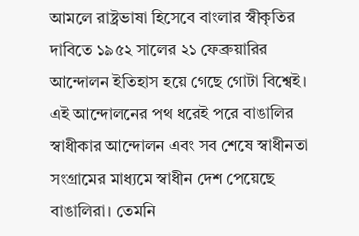আমলে রাষ্ট্রভাষা হিসেবে বাংলার স্বীকৃতির দাবিতে ১৯৫২ সালের ২১ ফেব্রুয়ারির আন্দোলন ইতিহাস হয়ে গেছে গোটা বিশ্বেই। এই আন্দোলনের পথ ধরেই পরে বাঙালির স্বাধীকার আন্দোলন এবং সব শেষে স্বাধীনতা সংগ্রামের মাধ্যমে স্বাধীন দেশ পেয়েছে বাঙালিরা। তেমনি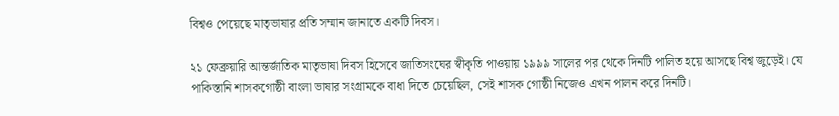বিশ্বও পেয়েছে মাতৃভাষার প্রতি সম্মান জানাতে একটি দিবস।

২১ ফেব্রুয়ারি আন্তর্জাতিক মাতৃভাষা দিবস হিসেবে জাতিসংঘের স্বীকৃতি পাওয়ায় ১৯৯৯ সালের পর থেকে দিনটি পালিত হয়ে আসছে বিশ্ব জুড়েই। যে পাকিস্তানি শাসকগোষ্ঠী বাংলা ভাষার সংগ্রামকে বাধা দিতে চেয়েছিল, সেই শাসক গোষ্ঠী নিজেও এখন পালন করে দিনটি।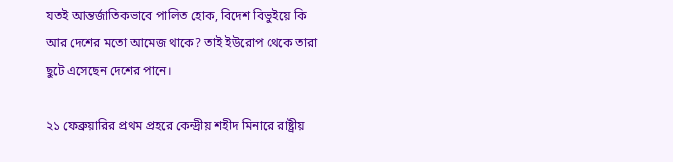যতই আন্তর্জাতিকভাবে পালিত হোক, বিদেশ বিভুইয়ে কি আর দেশের মতো আমেজ থাকে? তাই ইউরোপ থেকে তারা ছুটে এসেছেন দেশের পানে।

২১ ফেব্রুয়ারির প্রথম প্রহরে কেন্দ্রীয় শহীদ মিনারে রাষ্ট্রীয়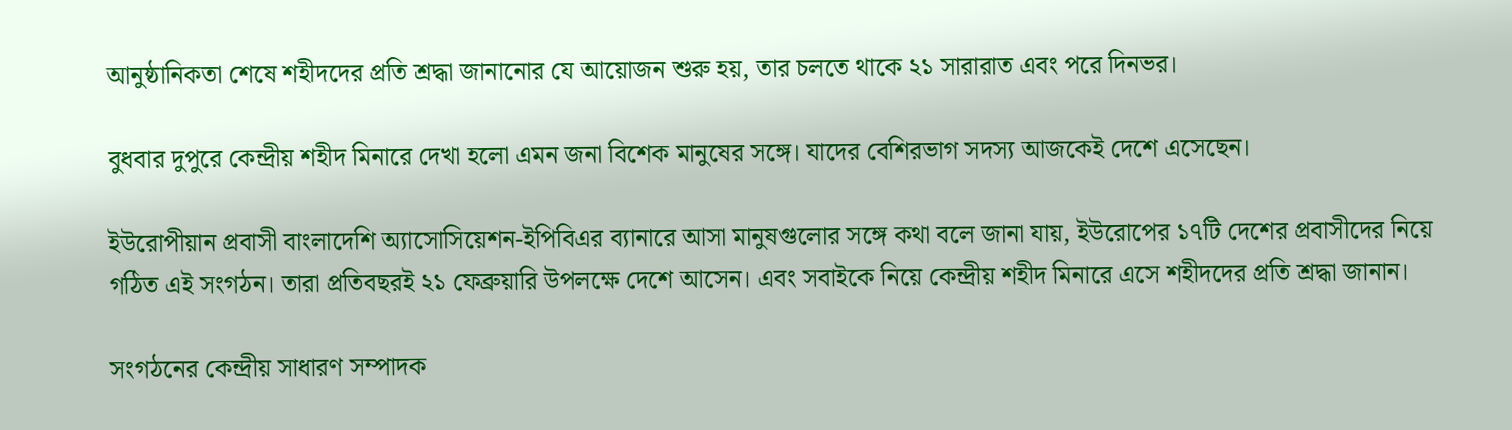আনুষ্ঠানিকতা শেষে শহীদদের প্রতি শ্রদ্ধা জানানোর যে আয়োজন শুরু হয়, তার চলতে থাকে ২১ সারারাত এবং পরে দিনভর।

বুধবার দুপুরে কেন্দ্রীয় শহীদ মিনারে দেখা হলো এমন জনা বিশেক মানুষের সঙ্গে। যাদের বেশিরভাগ সদস্য আজকেই দেশে এসেছেন।

ইউরোপীয়ান প্রবাসী বাংলাদেশি অ্যাসোসিয়েশন-ইপিবিএর ব্যানারে আসা মানুষগুলোর সঙ্গে কথা বলে জানা যায়, ইউরোপের ১৭টি দেশের প্রবাসীদের নিয়ে গঠিত এই সংগঠন। তারা প্রতিবছরই ২১ ফেব্রুয়ারি উপলক্ষে দেশে আসেন। এবং সবাইকে নিয়ে কেন্দ্রীয় শহীদ মিনারে এসে শহীদদের প্রতি শ্রদ্ধা জানান।

সংগঠনের কেন্দ্রীয় সাধারণ সম্পাদক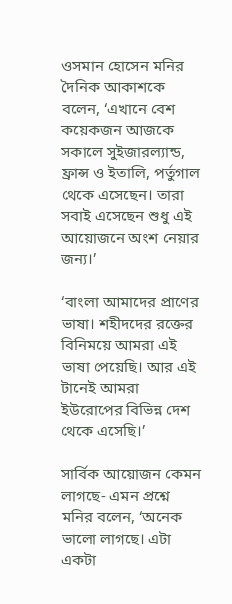ওসমান হোসেন মনির দৈনিক আকাশকে বলেন, ‘এখানে বেশ কয়েকজন আজকে সকালে সুইজারল্যান্ড, ফ্রান্স ও ইতালি, পর্তুগাল থেকে এসেছেন। তারা সবাই এসেছেন শুধু এই আয়োজনে অংশ নেয়ার জন্য।’

‘বাংলা আমাদের প্রাণের ভাষা। শহীদদের রক্তের বিনিময়ে আমরা এই ভাষা পেয়েছি। আর এই টানেই আমরা ইউরোপের বিভিন্ন দেশ থেকে এসেছি।’

সার্বিক আয়োজন কেমন লাগছে- এমন প্রশ্নে মনির বলেন, ‘অনেক ভালো লাগছে। এটা একটা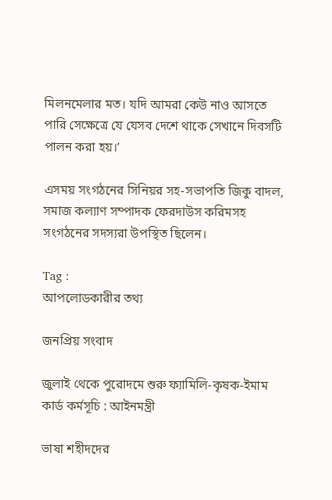মিলনমেলার মত। যদি আমরা কেউ নাও আসতে পারি সেক্ষেত্রে যে যেসব দেশে থাকে সেখানে দিবসটি পালন করা হয়।’

এসময় সংগঠনের সিনিয়র সহ-সভাপতি জিকু বাদল, সমাজ কল্যাণ সম্পাদক ফেরদাউস করিমসহ সংগঠনের সদস্যরা উপস্থিত ছিলেন।

Tag :
আপলোডকারীর তথ্য

জনপ্রিয় সংবাদ

জুলাই থেকে পুরোদমে শুরু ফ্যামিলি-কৃষক-ইমাম কার্ড কর্মসূচি : আইনমন্ত্রী

ভাষা শহীদদের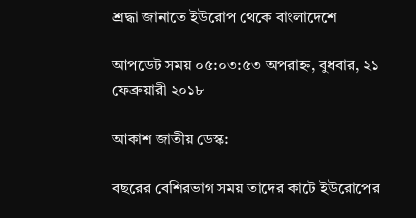শ্রদ্ধা জানাতে ইউরোপ থেকে বাংলাদেশে

আপডেট সময় ০৫:০৩:৫৩ অপরাহ্ন, বুধবার, ২১ ফেব্রুয়ারী ২০১৮

আকাশ জাতীয় ডেস্ক:

বছরের বেশিরভাগ সময় তাদের কাটে ইউরোপের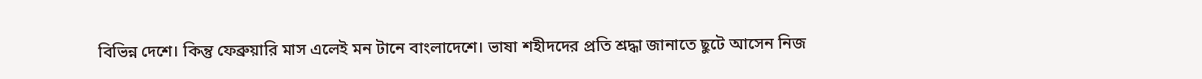বিভিন্ন দেশে। কিন্তু ফেব্রুয়ারি মাস এলেই মন টানে বাংলাদেশে। ভাষা শহীদদের প্রতি শ্রদ্ধা জানাতে ছুটে আসেন নিজ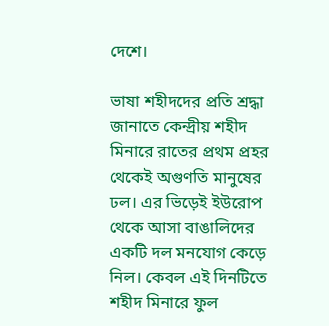দেশে।

ভাষা শহীদদের প্রতি শ্রদ্ধা জানাতে কেন্দ্রীয় শহীদ মিনারে রাতের প্রথম প্রহর থেকেই অগুণতি মানুষের ঢল। এর ভিড়েই ইউরোপ থেকে আসা বাঙালিদের একটি দল মনযোগ কেড়ে নিল। কেবল এই দিনটিতে শহীদ মিনারে ফুল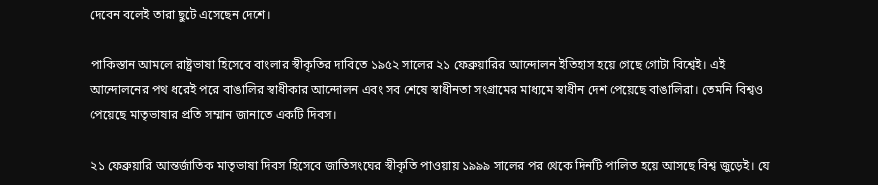দেবেন বলেই তারা ছুটে এসেছেন দেশে।

পাকিস্তান আমলে রাষ্ট্রভাষা হিসেবে বাংলার স্বীকৃতির দাবিতে ১৯৫২ সালের ২১ ফেব্রুয়ারির আন্দোলন ইতিহাস হয়ে গেছে গোটা বিশ্বেই। এই আন্দোলনের পথ ধরেই পরে বাঙালির স্বাধীকার আন্দোলন এবং সব শেষে স্বাধীনতা সংগ্রামের মাধ্যমে স্বাধীন দেশ পেয়েছে বাঙালিরা। তেমনি বিশ্বও পেয়েছে মাতৃভাষার প্রতি সম্মান জানাতে একটি দিবস।

২১ ফেব্রুয়ারি আন্তর্জাতিক মাতৃভাষা দিবস হিসেবে জাতিসংঘের স্বীকৃতি পাওয়ায় ১৯৯৯ সালের পর থেকে দিনটি পালিত হয়ে আসছে বিশ্ব জুড়েই। যে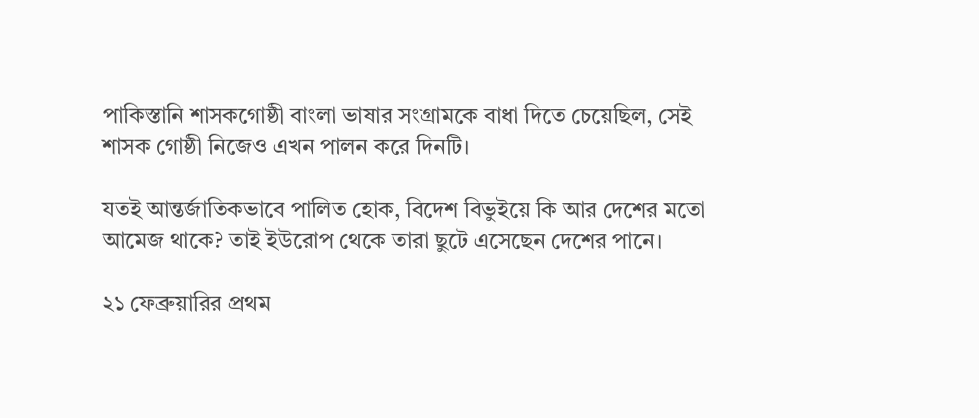পাকিস্তানি শাসকগোষ্ঠী বাংলা ভাষার সংগ্রামকে বাধা দিতে চেয়েছিল, সেই শাসক গোষ্ঠী নিজেও এখন পালন করে দিনটি।

যতই আন্তর্জাতিকভাবে পালিত হোক, বিদেশ বিভুইয়ে কি আর দেশের মতো আমেজ থাকে? তাই ইউরোপ থেকে তারা ছুটে এসেছেন দেশের পানে।

২১ ফেব্রুয়ারির প্রথম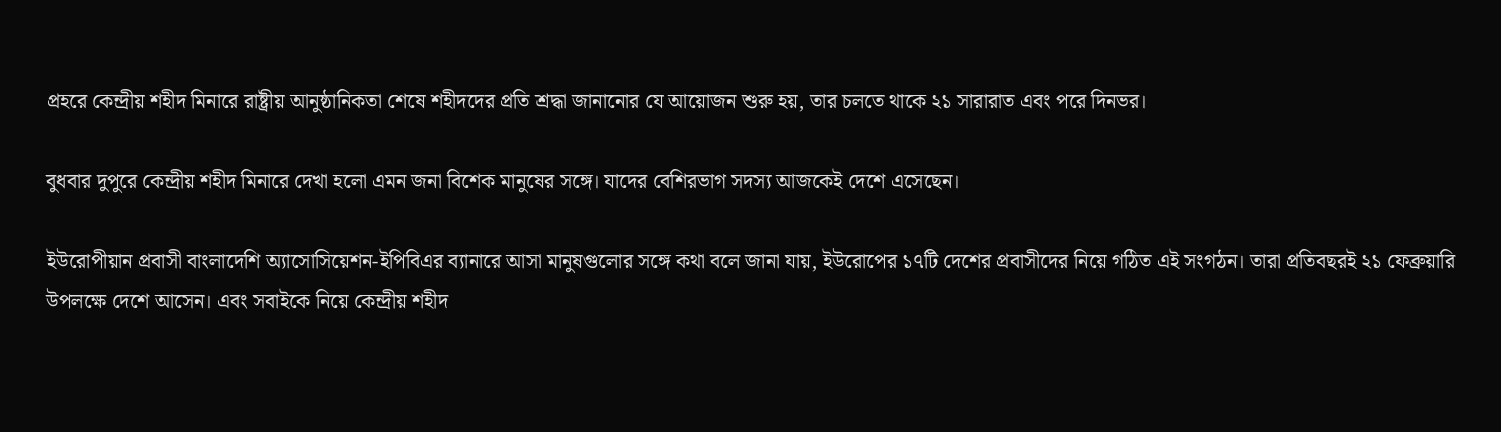প্রহরে কেন্দ্রীয় শহীদ মিনারে রাষ্ট্রীয় আনুষ্ঠানিকতা শেষে শহীদদের প্রতি শ্রদ্ধা জানানোর যে আয়োজন শুরু হয়, তার চলতে থাকে ২১ সারারাত এবং পরে দিনভর।

বুধবার দুপুরে কেন্দ্রীয় শহীদ মিনারে দেখা হলো এমন জনা বিশেক মানুষের সঙ্গে। যাদের বেশিরভাগ সদস্য আজকেই দেশে এসেছেন।

ইউরোপীয়ান প্রবাসী বাংলাদেশি অ্যাসোসিয়েশন-ইপিবিএর ব্যানারে আসা মানুষগুলোর সঙ্গে কথা বলে জানা যায়, ইউরোপের ১৭টি দেশের প্রবাসীদের নিয়ে গঠিত এই সংগঠন। তারা প্রতিবছরই ২১ ফেব্রুয়ারি উপলক্ষে দেশে আসেন। এবং সবাইকে নিয়ে কেন্দ্রীয় শহীদ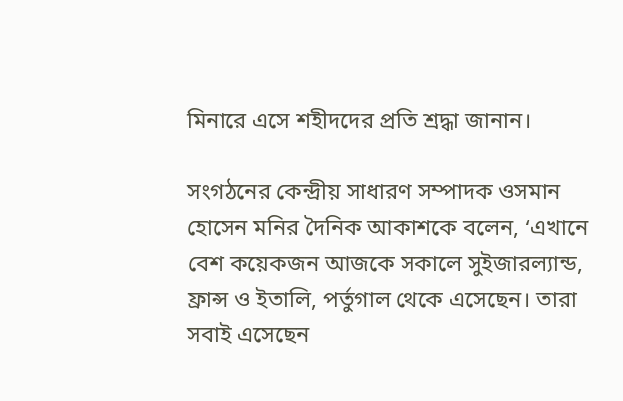মিনারে এসে শহীদদের প্রতি শ্রদ্ধা জানান।

সংগঠনের কেন্দ্রীয় সাধারণ সম্পাদক ওসমান হোসেন মনির দৈনিক আকাশকে বলেন, ‘এখানে বেশ কয়েকজন আজকে সকালে সুইজারল্যান্ড, ফ্রান্স ও ইতালি, পর্তুগাল থেকে এসেছেন। তারা সবাই এসেছেন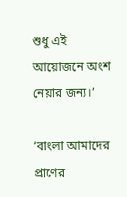শুধু এই আয়োজনে অংশ নেয়ার জন্য।’

‘বাংলা আমাদের প্রাণের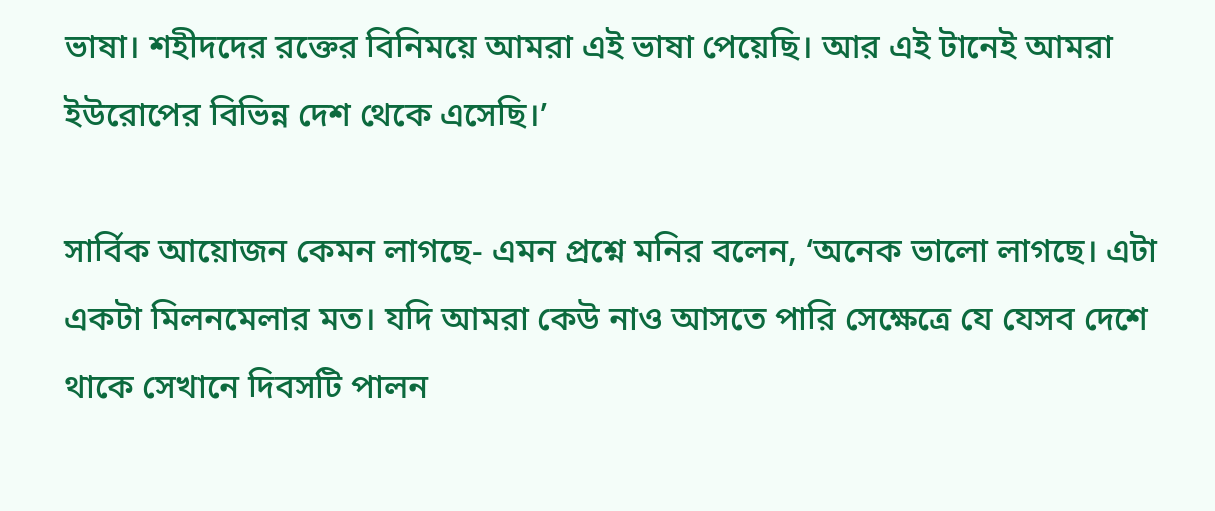ভাষা। শহীদদের রক্তের বিনিময়ে আমরা এই ভাষা পেয়েছি। আর এই টানেই আমরা ইউরোপের বিভিন্ন দেশ থেকে এসেছি।’

সার্বিক আয়োজন কেমন লাগছে- এমন প্রশ্নে মনির বলেন, ‘অনেক ভালো লাগছে। এটা একটা মিলনমেলার মত। যদি আমরা কেউ নাও আসতে পারি সেক্ষেত্রে যে যেসব দেশে থাকে সেখানে দিবসটি পালন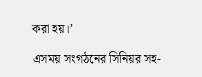করা হয়।’

এসময় সংগঠনের সিনিয়র সহ-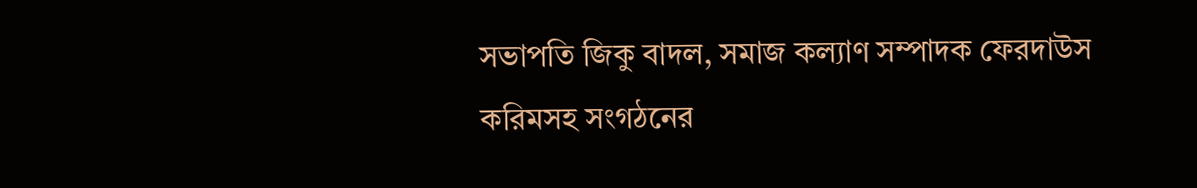সভাপতি জিকু বাদল, সমাজ কল্যাণ সম্পাদক ফেরদাউস করিমসহ সংগঠনের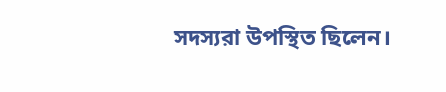সদস্যরা উপস্থিত ছিলেন।